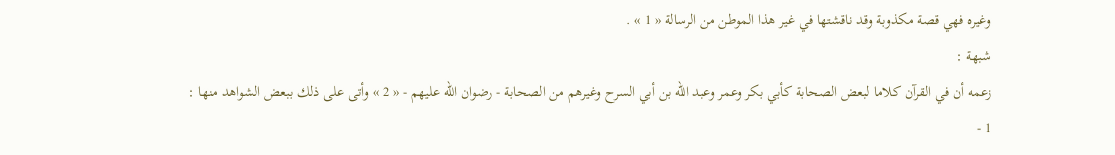وغيره فهي قصة مكذوبة وقد ناقشتها في غير هذا الموطن من الرسالة « 1 » .
شبهة :
زعمه أن في القرآن كلاما لبعض الصحابة كأبي بكر وعمر وعبد اللّه بن أبي السرح وغيرهم من الصحابة - رضوان اللّه عليهم - « 2 » وأتى على ذلك ببعض الشواهد منها :
1 -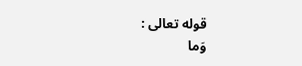قوله تعالى :
وَما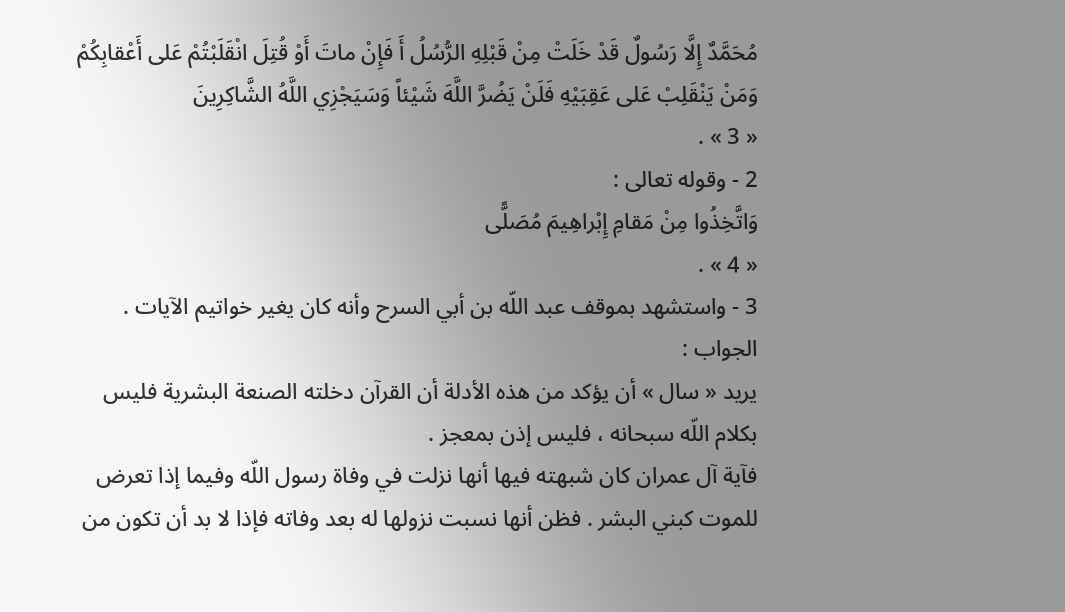مُحَمَّدٌ إِلَّا رَسُولٌ قَدْ خَلَتْ مِنْ قَبْلِهِ الرُّسُلُ أَ فَإِنْ ماتَ أَوْ قُتِلَ انْقَلَبْتُمْ عَلى أَعْقابِكُمْ وَمَنْ يَنْقَلِبْ عَلى عَقِبَيْهِ فَلَنْ يَضُرَّ اللَّهَ شَيْئاً وَسَيَجْزِي اللَّهُ الشَّاكِرِينَ
« 3 » .
2 - وقوله تعالى :
وَاتَّخِذُوا مِنْ مَقامِ إِبْراهِيمَ مُصَلًّى
« 4 » .
3 - واستشهد بموقف عبد اللّه بن أبي السرح وأنه كان يغير خواتيم الآيات .
الجواب :
يريد « سال » أن يؤكد من هذه الأدلة أن القرآن دخلته الصنعة البشرية فليس بكلام اللّه سبحانه ، فليس إذن بمعجز .
فآية آل عمران كان شبهته فيها أنها نزلت في وفاة رسول اللّه وفيما إذا تعرض للموت كبني البشر . فظن أنها نسبت نزولها له بعد وفاته فإذا لا بد أن تكون من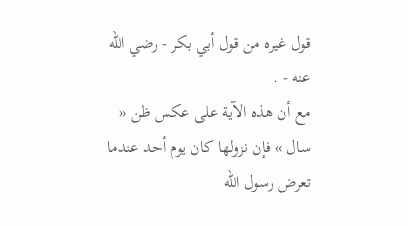قول غيره من قول أبي بكر - رضي اللّه عنه - .
مع أن هذه الآية على عكس ظن « سال » فإن نزولها كان يوم أحد عندما تعرض رسول اللّه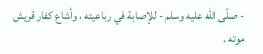- صلّى اللّه عليه وسلم - للإصابة في رباعيته ، وأشاع كفار قريش موته .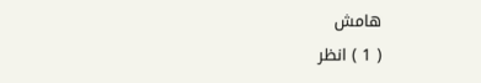هامش
( 1 ) انظر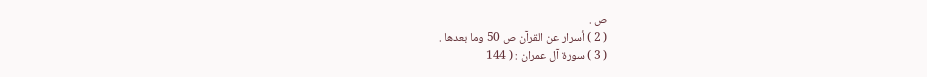ص .
( 2 ) أسرار عن القرآن ص 50 وما بعدها .
( 3 ) سورة آل عمران : ( 144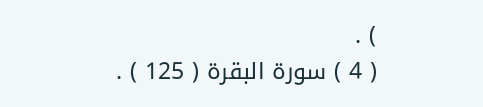) .
( 4 ) سورة البقرة ( 125 ) .